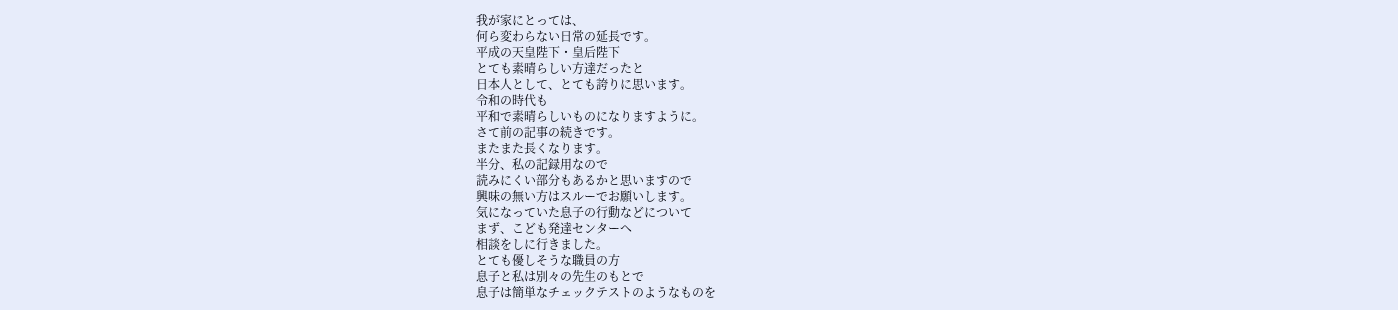我が家にとっては、
何ら変わらない日常の延長です。
平成の天皇陛下・皇后陛下
とても素晴らしい方達だったと
日本人として、とても誇りに思います。
令和の時代も
平和で素晴らしいものになりますように。
さて前の記事の続きです。
またまた長くなります。
半分、私の記録用なので
読みにくい部分もあるかと思いますので
興味の無い方はスルーでお願いします。
気になっていた息子の行動などについて
まず、こども発達センターへ
相談をしに行きました。
とても優しそうな職員の方
息子と私は別々の先生のもとで
息子は簡単なチェックテストのようなものを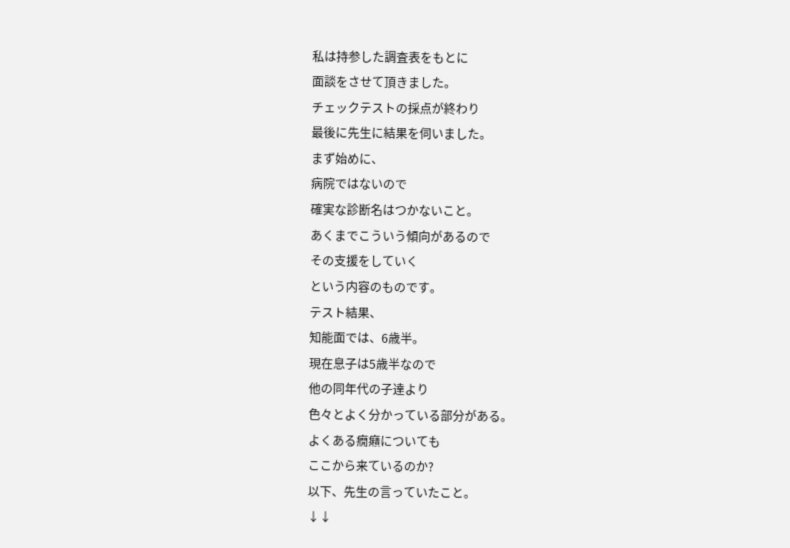私は持参した調査表をもとに
面談をさせて頂きました。
チェックテストの採点が終わり
最後に先生に結果を伺いました。
まず始めに、
病院ではないので
確実な診断名はつかないこと。
あくまでこういう傾向があるので
その支援をしていく
という内容のものです。
テスト結果、
知能面では、6歳半。
現在息子は5歳半なので
他の同年代の子達より
色々とよく分かっている部分がある。
よくある癇癪についても
ここから来ているのか?
以下、先生の言っていたこと。
↓↓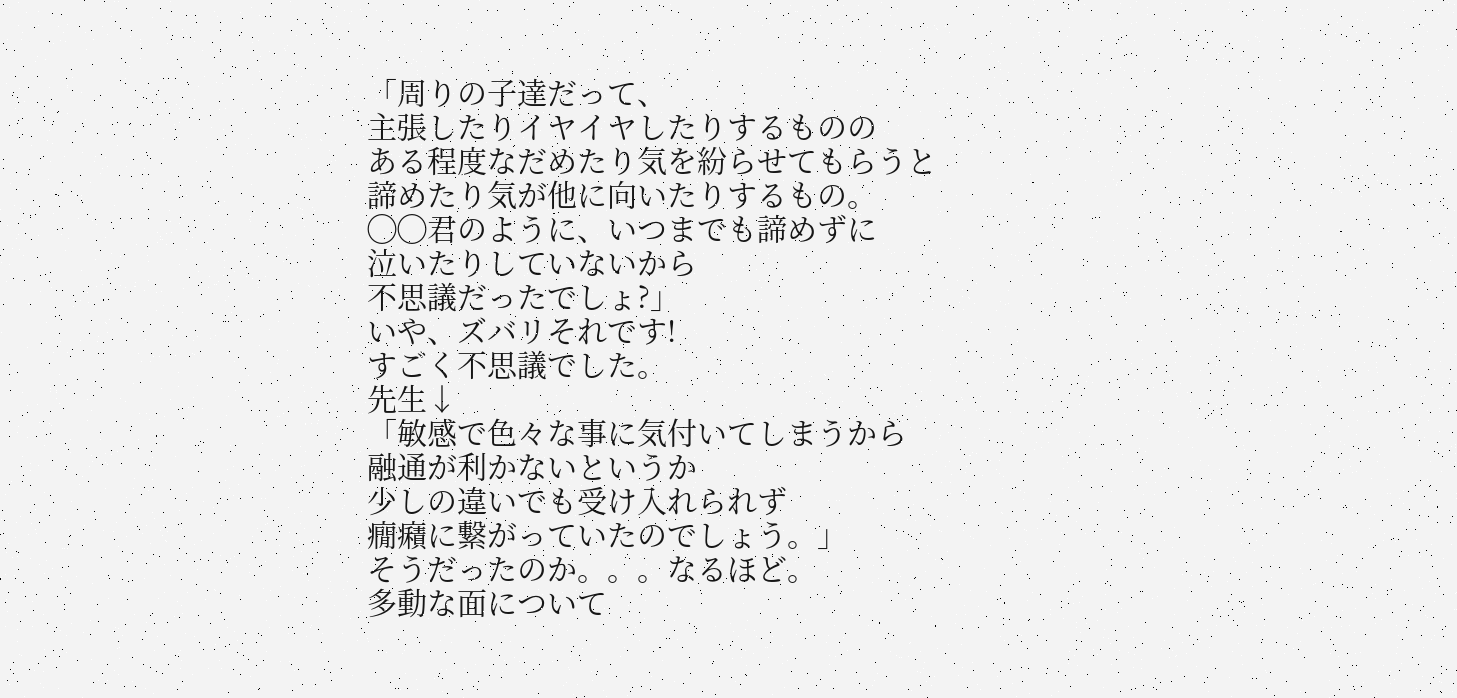「周りの子達だって、
主張したりイヤイヤしたりするものの
ある程度なだめたり気を紛らせてもらうと
諦めたり気が他に向いたりするもの。
◯◯君のように、いつまでも諦めずに
泣いたりしていないから
不思議だったでしょ?」
いや、ズバリそれです!
すごく不思議でした。
先生↓
「敏感で色々な事に気付いてしまうから
融通が利かないというか
少しの違いでも受け入れられず
癇癪に繋がっていたのでしょう。」
そうだったのか。。。なるほど。
多動な面について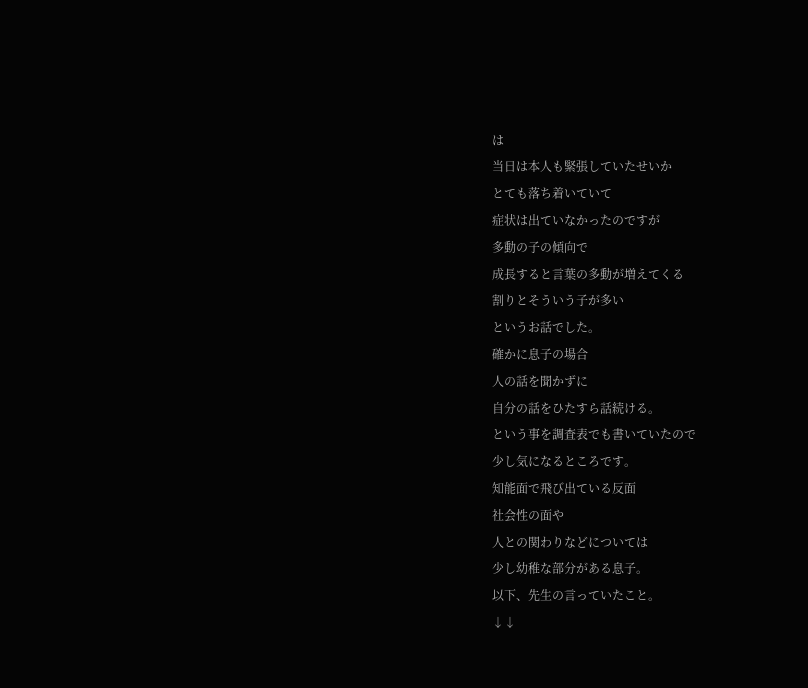は
当日は本人も緊張していたせいか
とても落ち着いていて
症状は出ていなかったのですが
多動の子の傾向で
成長すると言葉の多動が増えてくる
割りとそういう子が多い
というお話でした。
確かに息子の場合
人の話を聞かずに
自分の話をひたすら話続ける。
という事を調査表でも書いていたので
少し気になるところです。
知能面で飛び出ている反面
社会性の面や
人との関わりなどについては
少し幼稚な部分がある息子。
以下、先生の言っていたこと。
↓↓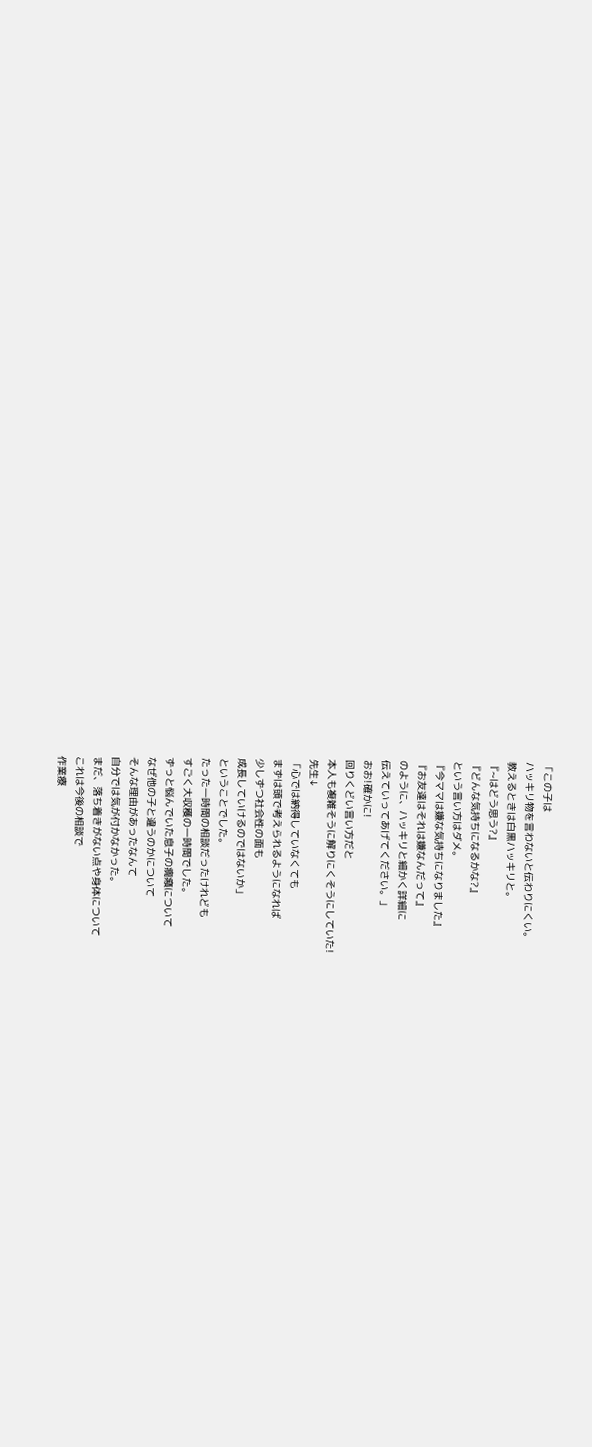「この子は
ハッキリ物を言わないと伝わりにくい。
教えるときは白黒ハッキリと。
『~はどう思う?』
『どんな気持ちになるかな?』
という言い方はダメ。
『今ママは嫌な気持ちになりました』
『お友達はそれは嫌なんだって』
のように、ハッキリと細かく詳細に
伝えていってあげてください。」
おお!確かに!
回りくどい言い方だと
本人も複雑そうに解りにくそうにしていた!
先生↓
「心では納得していなくても
まずは頭で考えられるようになれば
少しずつ社会性の面も
成長していけるのではないか」
ということでした。
たった一時間の相談だったけれども
すごく大収穫の一時間でした。
ずっと悩んでいた息子の癇癪について
なぜ他の子と違うのかについて
そんな理由があったなんて
自分では気が付かなかった。
まだ、落ち着きがない点や身体について
これは今後の相談で
作業療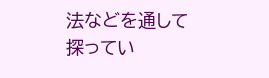法などを通して
探ってい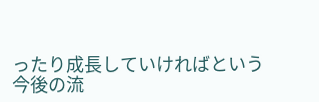ったり成長していければという
今後の流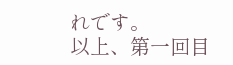れです。
以上、第一回目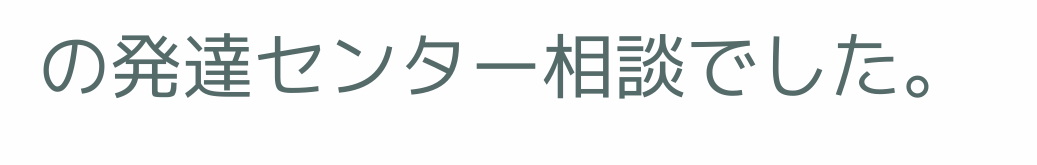の発達センター相談でした。